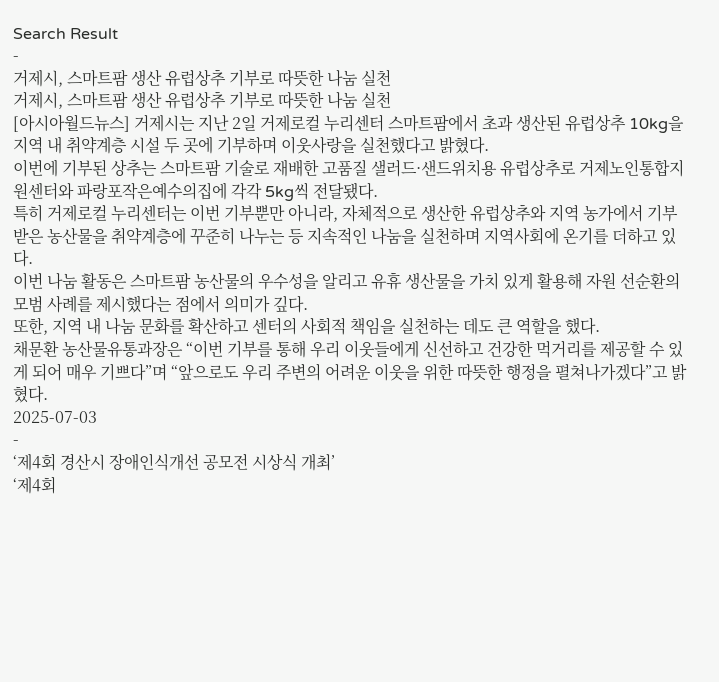Search Result
-
거제시, 스마트팜 생산 유럽상추 기부로 따뜻한 나눔 실천
거제시, 스마트팜 생산 유럽상추 기부로 따뜻한 나눔 실천
[아시아월드뉴스] 거제시는 지난 2일 거제로컬 누리센터 스마트팜에서 초과 생산된 유럽상추 10kg을 지역 내 취약계층 시설 두 곳에 기부하며 이웃사랑을 실천했다고 밝혔다.
이번에 기부된 상추는 스마트팜 기술로 재배한 고품질 샐러드·샌드위치용 유럽상추로 거제노인통합지원센터와 파랑포작은예수의집에 각각 5kg씩 전달됐다.
특히 거제로컬 누리센터는 이번 기부뿐만 아니라, 자체적으로 생산한 유럽상추와 지역 농가에서 기부받은 농산물을 취약계층에 꾸준히 나누는 등 지속적인 나눔을 실천하며 지역사회에 온기를 더하고 있다.
이번 나눔 활동은 스마트팜 농산물의 우수성을 알리고 유휴 생산물을 가치 있게 활용해 자원 선순환의 모범 사례를 제시했다는 점에서 의미가 깊다.
또한, 지역 내 나눔 문화를 확산하고 센터의 사회적 책임을 실천하는 데도 큰 역할을 했다.
채문환 농산물유통과장은 “이번 기부를 통해 우리 이웃들에게 신선하고 건강한 먹거리를 제공할 수 있게 되어 매우 기쁘다”며 “앞으로도 우리 주변의 어려운 이웃을 위한 따뜻한 행정을 펼쳐나가겠다”고 밝혔다.
2025-07-03
-
‘제4회 경산시 장애인식개선 공모전 시상식 개최’
‘제4회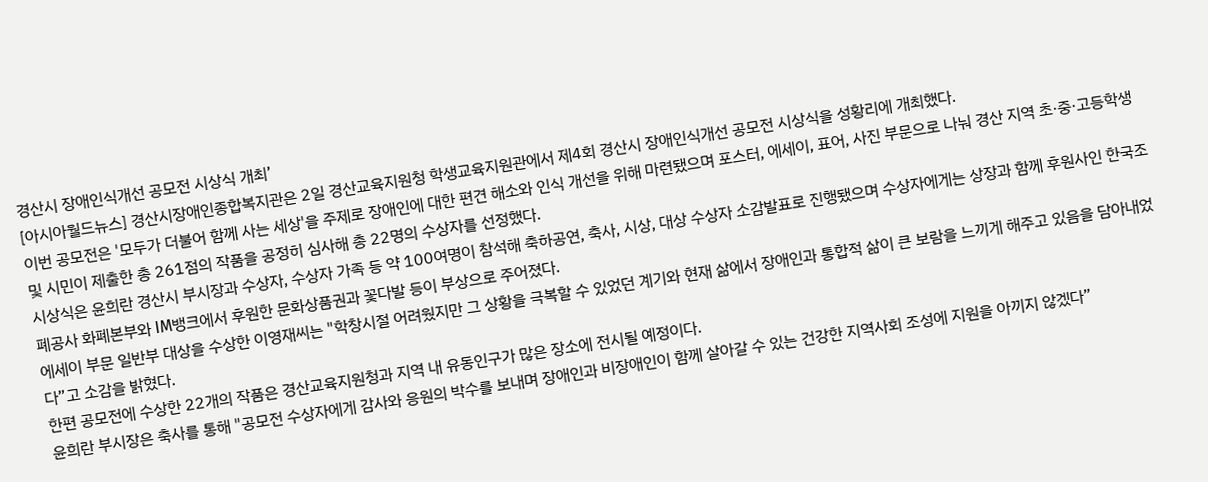경산시 장애인식개선 공모전 시상식 개최’
[아시아월드뉴스] 경산시장애인종합복지관은 2일 경산교육지원청 학생교육지원관에서 제4회 경산시 장애인식개선 공모전 시상식을 성황리에 개최했다.
이번 공모전은 '모두가 더불어 함께 사는 세상'을 주제로 장애인에 대한 편견 해소와 인식 개선을 위해 마련됐으며 포스터, 에세이, 표어, 사진 부문으로 나눠 경산 지역 초·중·고등학생 및 시민이 제출한 총 261점의 작품을 공정히 심사해 총 22명의 수상자를 선정했다.
시상식은 윤희란 경산시 부시장과 수상자, 수상자 가족 등 약 100여명이 참석해 축하공연, 축사, 시상, 대상 수상자 소감발표로 진행됐으며 수상자에게는 상장과 함께 후원사인 한국조폐공사 화폐본부와 IM뱅크에서 후원한 문화상품권과 꽃다발 등이 부상으로 주어졌다.
에세이 부문 일반부 대상을 수상한 이영재씨는 "학창시절 어려웠지만 그 상황을 극복할 수 있었던 계기와 현재 삶에서 장애인과 통합적 삶이 큰 보람을 느끼게 해주고 있음을 담아내었다”고 소감을 밝혔다.
한편 공모전에 수상한 22개의 작품은 경산교육지원청과 지역 내 유동인구가 많은 장소에 전시될 예정이다.
윤희란 부시장은 축사를 통해 "공모전 수상자에게 감사와 응원의 박수를 보내며 장애인과 비장애인이 함께 살아갈 수 있는 건강한 지역사회 조성에 지원을 아끼지 않겠다”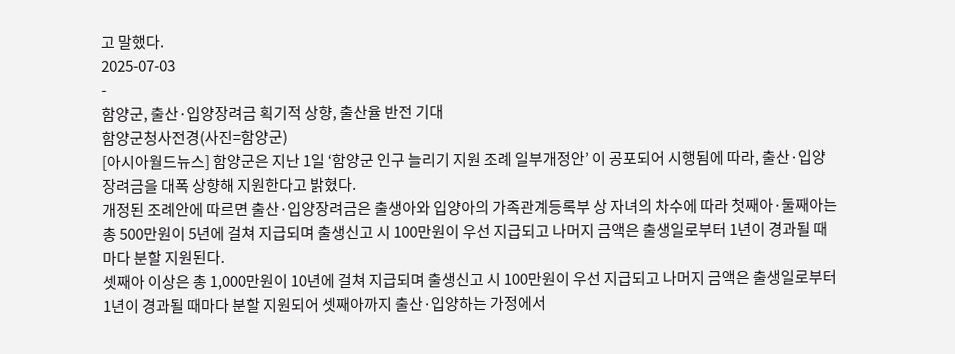고 말했다.
2025-07-03
-
함양군, 출산·입양장려금 획기적 상향, 출산율 반전 기대
함양군청사전경(사진=함양군)
[아시아월드뉴스] 함양군은 지난 1일 ‘함양군 인구 늘리기 지원 조례 일부개정안’ 이 공포되어 시행됨에 따라, 출산·입양장려금을 대폭 상향해 지원한다고 밝혔다.
개정된 조례안에 따르면 출산·입양장려금은 출생아와 입양아의 가족관계등록부 상 자녀의 차수에 따라 첫째아·둘째아는 총 500만원이 5년에 걸쳐 지급되며 출생신고 시 100만원이 우선 지급되고 나머지 금액은 출생일로부터 1년이 경과될 때마다 분할 지원된다.
셋째아 이상은 총 1,000만원이 10년에 걸쳐 지급되며 출생신고 시 100만원이 우선 지급되고 나머지 금액은 출생일로부터 1년이 경과될 때마다 분할 지원되어 셋째아까지 출산·입양하는 가정에서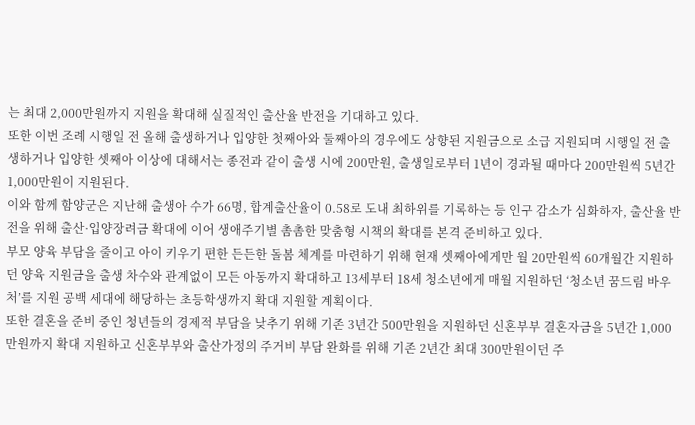는 최대 2,000만원까지 지원을 확대해 실질적인 출산율 반전을 기대하고 있다.
또한 이번 조례 시행일 전 올해 출생하거나 입양한 첫째아와 둘째아의 경우에도 상향된 지원금으로 소급 지원되며 시행일 전 출생하거나 입양한 셋째아 이상에 대해서는 종전과 같이 출생 시에 200만원, 출생일로부터 1년이 경과될 때마다 200만원씩 5년간 1,000만원이 지원된다.
이와 함께 함양군은 지난해 출생아 수가 66명, 합계출산율이 0.58로 도내 최하위를 기록하는 등 인구 감소가 심화하자, 출산율 반전을 위해 출산·입양장려금 확대에 이어 생애주기별 촘촘한 맞춤형 시책의 확대를 본격 준비하고 있다.
부모 양육 부담을 줄이고 아이 키우기 편한 든든한 돌봄 체계를 마련하기 위해 현재 셋째아에게만 월 20만원씩 60개월간 지원하던 양육 지원금을 출생 차수와 관계없이 모든 아동까지 확대하고 13세부터 18세 청소년에게 매월 지원하던 ‘청소년 꿈드림 바우처’를 지원 공백 세대에 해당하는 초등학생까지 확대 지원할 계획이다.
또한 결혼을 준비 중인 청년들의 경제적 부담을 낮추기 위해 기존 3년간 500만원을 지원하던 신혼부부 결혼자금을 5년간 1,000만원까지 확대 지원하고 신혼부부와 출산가정의 주거비 부담 완화를 위해 기존 2년간 최대 300만원이던 주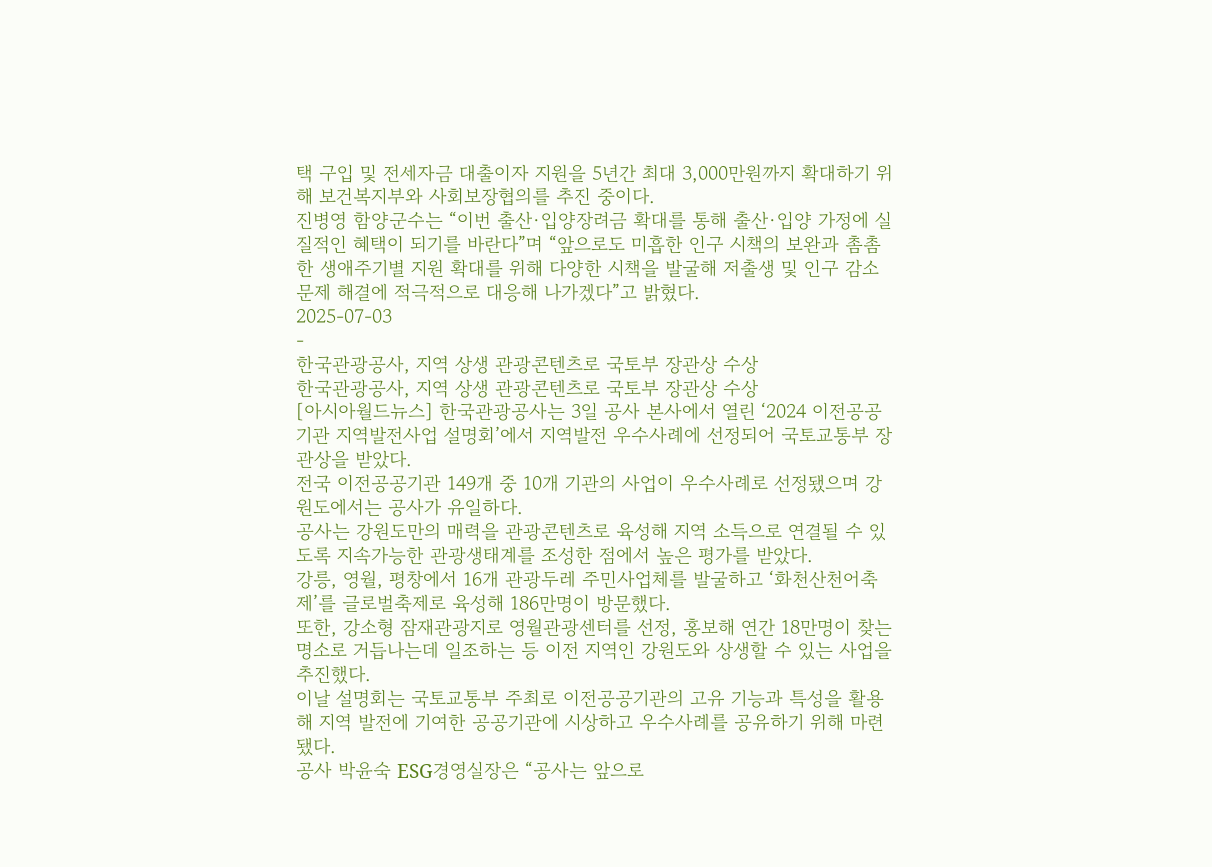택 구입 및 전세자금 대출이자 지원을 5년간 최대 3,000만원까지 확대하기 위해 보건복지부와 사회보장협의를 추진 중이다.
진병영 함양군수는 “이번 출산·입양장려금 확대를 통해 출산·입양 가정에 실질적인 혜택이 되기를 바란다”며 “앞으로도 미흡한 인구 시책의 보완과 촘촘한 생애주기별 지원 확대를 위해 다양한 시책을 발굴해 저출생 및 인구 감소 문제 해결에 적극적으로 대응해 나가겠다”고 밝혔다.
2025-07-03
-
한국관광공사, 지역 상생 관광콘텐츠로 국토부 장관상 수상
한국관광공사, 지역 상생 관광콘텐츠로 국토부 장관상 수상
[아시아월드뉴스] 한국관광공사는 3일 공사 본사에서 열린 ‘2024 이전공공기관 지역발전사업 설명회’에서 지역발전 우수사례에 선정되어 국토교통부 장관상을 받았다.
전국 이전공공기관 149개 중 10개 기관의 사업이 우수사례로 선정됐으며 강원도에서는 공사가 유일하다.
공사는 강원도만의 매력을 관광콘텐츠로 육성해 지역 소득으로 연결될 수 있도록 지속가능한 관광생태계를 조성한 점에서 높은 평가를 받았다.
강릉, 영월, 평창에서 16개 관광두레 주민사업체를 발굴하고 ‘화천산천어축제’를 글로벌축제로 육성해 186만명이 방문했다.
또한, 강소형 잠재관광지로 영월관광센터를 선정, 홍보해 연간 18만명이 찾는 명소로 거듭나는데 일조하는 등 이전 지역인 강원도와 상생할 수 있는 사업을 추진했다.
이날 설명회는 국토교통부 주최로 이전공공기관의 고유 기능과 특성을 활용해 지역 발전에 기여한 공공기관에 시상하고 우수사례를 공유하기 위해 마련됐다.
공사 박윤숙 ESG경영실장은 “공사는 앞으로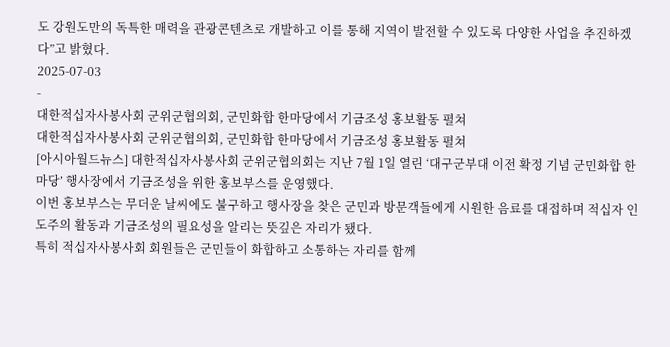도 강원도만의 독특한 매력을 관광콘텐츠로 개발하고 이를 통해 지역이 발전할 수 있도록 다양한 사업을 추진하겠다”고 밝혔다.
2025-07-03
-
대한적십자사봉사회 군위군협의회, 군민화합 한마당에서 기금조성 홍보활동 펼쳐
대한적십자사봉사회 군위군협의회, 군민화합 한마당에서 기금조성 홍보활동 펼쳐
[아시아월드뉴스] 대한적십자사봉사회 군위군협의회는 지난 7월 1일 열린 ‘대구군부대 이전 확정 기념 군민화합 한마당’ 행사장에서 기금조성을 위한 홍보부스를 운영했다.
이번 홍보부스는 무더운 날씨에도 불구하고 행사장을 찾은 군민과 방문객들에게 시원한 음료를 대접하며 적십자 인도주의 활동과 기금조성의 필요성을 알리는 뜻깊은 자리가 됐다.
특히 적십자사봉사회 회원들은 군민들이 화합하고 소통하는 자리를 함께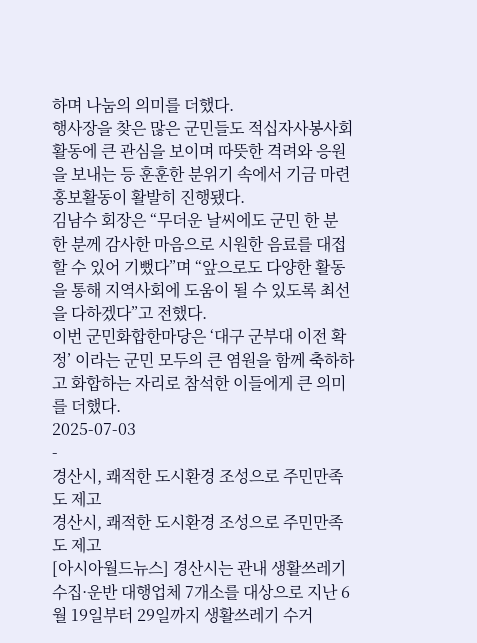하며 나눔의 의미를 더했다.
행사장을 찾은 많은 군민들도 적십자사봉사회 활동에 큰 관심을 보이며 따뜻한 격려와 응원을 보내는 등 훈훈한 분위기 속에서 기금 마련 홍보활동이 활발히 진행됐다.
김남수 회장은 “무더운 날씨에도 군민 한 분 한 분께 감사한 마음으로 시원한 음료를 대접할 수 있어 기뻤다”며 “앞으로도 다양한 활동을 통해 지역사회에 도움이 될 수 있도록 최선을 다하겠다”고 전했다.
이번 군민화합한마당은 ‘대구 군부대 이전 확정’ 이라는 군민 모두의 큰 염원을 함께 축하하고 화합하는 자리로 참석한 이들에게 큰 의미를 더했다.
2025-07-03
-
경산시, 쾌적한 도시환경 조성으로 주민만족도 제고
경산시, 쾌적한 도시환경 조성으로 주민만족도 제고
[아시아월드뉴스] 경산시는 관내 생활쓰레기 수집·운반 대행업체 7개소를 대상으로 지난 6월 19일부터 29일까지 생활쓰레기 수거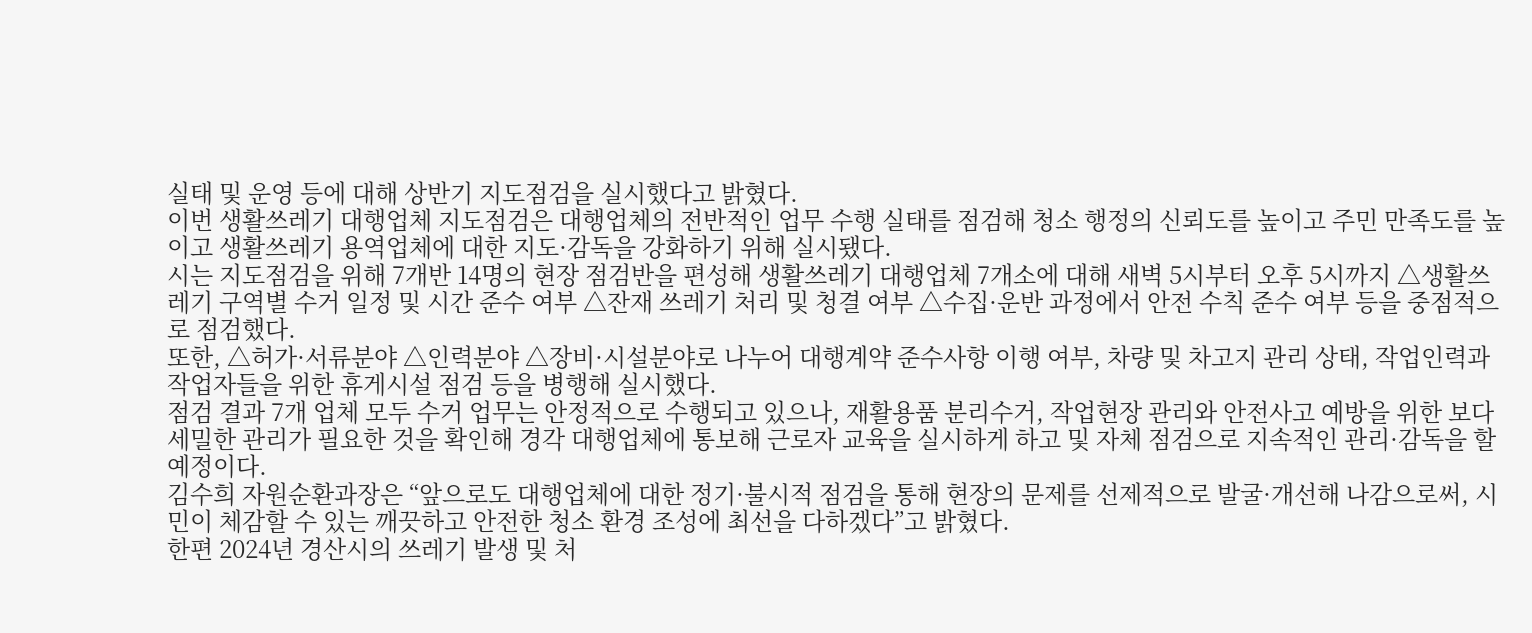실태 및 운영 등에 대해 상반기 지도점검을 실시했다고 밝혔다.
이번 생활쓰레기 대행업체 지도점검은 대행업체의 전반적인 업무 수행 실태를 점검해 청소 행정의 신뢰도를 높이고 주민 만족도를 높이고 생활쓰레기 용역업체에 대한 지도·감독을 강화하기 위해 실시됐다.
시는 지도점검을 위해 7개반 14명의 현장 점검반을 편성해 생활쓰레기 대행업체 7개소에 대해 새벽 5시부터 오후 5시까지 △생활쓰레기 구역별 수거 일정 및 시간 준수 여부 △잔재 쓰레기 처리 및 청결 여부 △수집·운반 과정에서 안전 수칙 준수 여부 등을 중점적으로 점검했다.
또한, △허가·서류분야 △인력분야 △장비·시설분야로 나누어 대행계약 준수사항 이행 여부, 차량 및 차고지 관리 상태, 작업인력과 작업자들을 위한 휴게시설 점검 등을 병행해 실시했다.
점검 결과 7개 업체 모두 수거 업무는 안정적으로 수행되고 있으나, 재활용품 분리수거, 작업현장 관리와 안전사고 예방을 위한 보다 세밀한 관리가 필요한 것을 확인해 경각 대행업체에 통보해 근로자 교육을 실시하게 하고 및 자체 점검으로 지속적인 관리·감독을 할 예정이다.
김수희 자원순환과장은 “앞으로도 대행업체에 대한 정기·불시적 점검을 통해 현장의 문제를 선제적으로 발굴·개선해 나감으로써, 시민이 체감할 수 있는 깨끗하고 안전한 청소 환경 조성에 최선을 다하겠다”고 밝혔다.
한편 2024년 경산시의 쓰레기 발생 및 처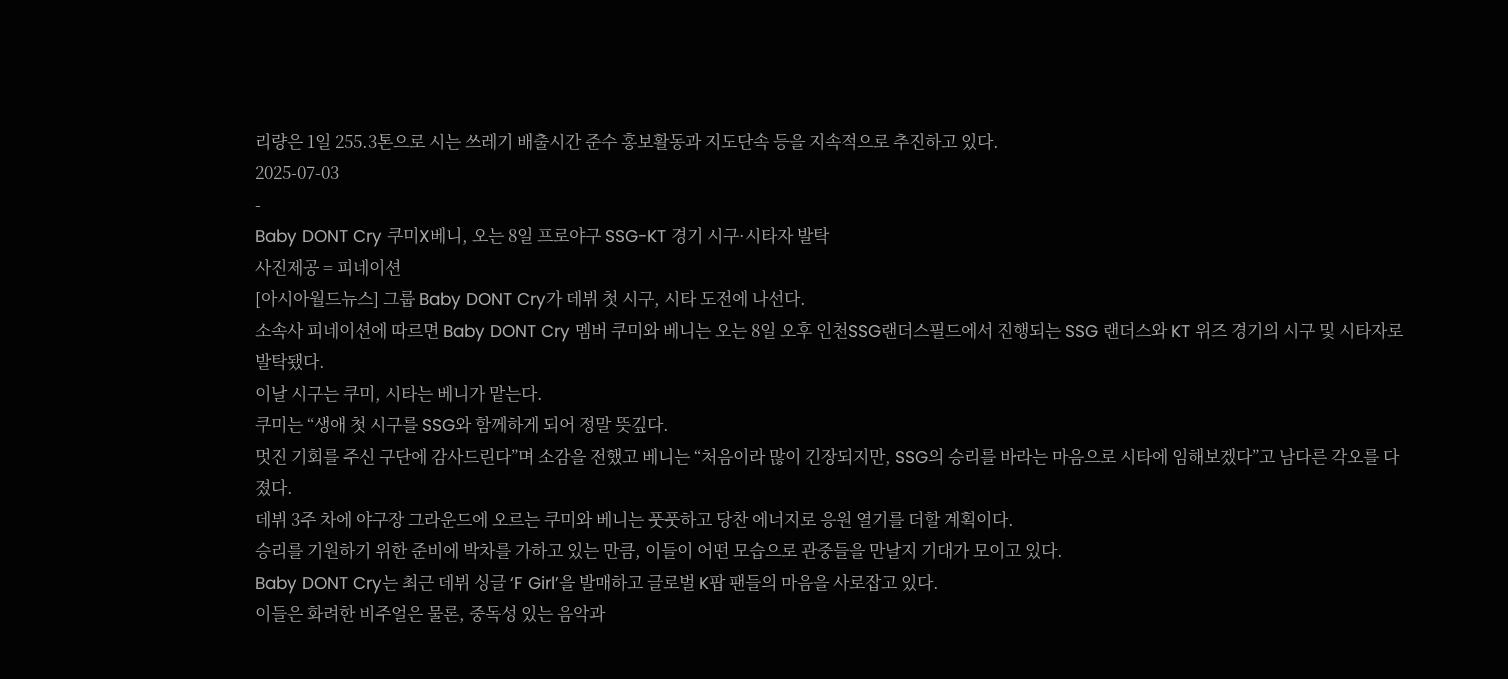리량은 1일 255.3톤으로 시는 쓰레기 배출시간 준수 홍보활동과 지도단속 등을 지속적으로 추진하고 있다.
2025-07-03
-
Baby DONT Cry 쿠미X베니, 오는 8일 프로야구 SSG-KT 경기 시구·시타자 발탁
사진제공 = 피네이션
[아시아월드뉴스] 그룹 Baby DONT Cry가 데뷔 첫 시구, 시타 도전에 나선다.
소속사 피네이션에 따르면 Baby DONT Cry 멤버 쿠미와 베니는 오는 8일 오후 인천SSG랜더스필드에서 진행되는 SSG 랜더스와 KT 위즈 경기의 시구 및 시타자로 발탁됐다.
이날 시구는 쿠미, 시타는 베니가 맡는다.
쿠미는 “생애 첫 시구를 SSG와 함께하게 되어 정말 뜻깊다.
멋진 기회를 주신 구단에 감사드린다”며 소감을 전했고 베니는 “처음이라 많이 긴장되지만, SSG의 승리를 바라는 마음으로 시타에 임해보겠다”고 남다른 각오를 다졌다.
데뷔 3주 차에 야구장 그라운드에 오르는 쿠미와 베니는 풋풋하고 당찬 에너지로 응원 열기를 더할 계획이다.
승리를 기원하기 위한 준비에 박차를 가하고 있는 만큼, 이들이 어떤 모습으로 관중들을 만날지 기대가 모이고 있다.
Baby DONT Cry는 최근 데뷔 싱글 ‘F Girl’을 발매하고 글로벌 K팝 팬들의 마음을 사로잡고 있다.
이들은 화려한 비주얼은 물론, 중독성 있는 음악과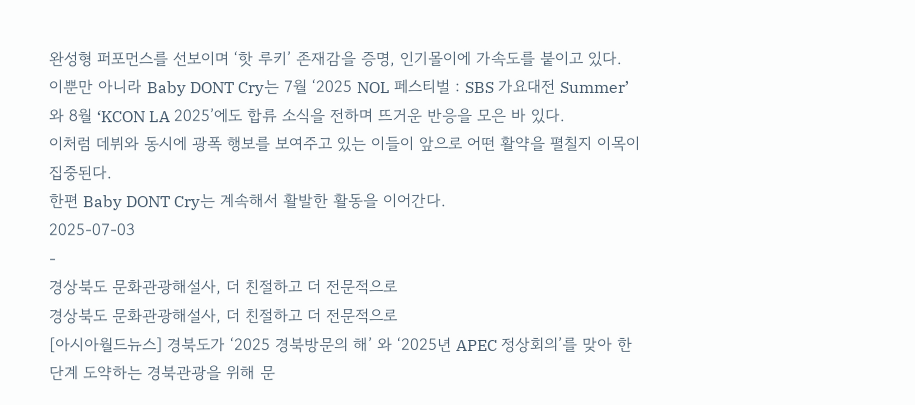완성형 퍼포먼스를 선보이며 ‘핫 루키’ 존재감을 증명, 인기몰이에 가속도를 붙이고 있다.
이뿐만 아니라 Baby DONT Cry는 7월 ‘2025 NOL 페스티벌 : SBS 가요대전 Summer’ 와 8월 ‘KCON LA 2025’에도 합류 소식을 전하며 뜨거운 반응을 모은 바 있다.
이처럼 데뷔와 동시에 광폭 행보를 보여주고 있는 이들이 앞으로 어떤 활약을 펼칠지 이목이 집중된다.
한편 Baby DONT Cry는 계속해서 활발한 활동을 이어간다.
2025-07-03
-
경상북도 문화관광해설사, 더 친절하고 더 전문적으로
경상북도 문화관광해설사, 더 친절하고 더 전문적으로
[아시아월드뉴스] 경북도가 ‘2025 경북방문의 해’ 와 ‘2025년 APEC 정상회의’를 맞아 한 단계 도약하는 경북관광을 위해 문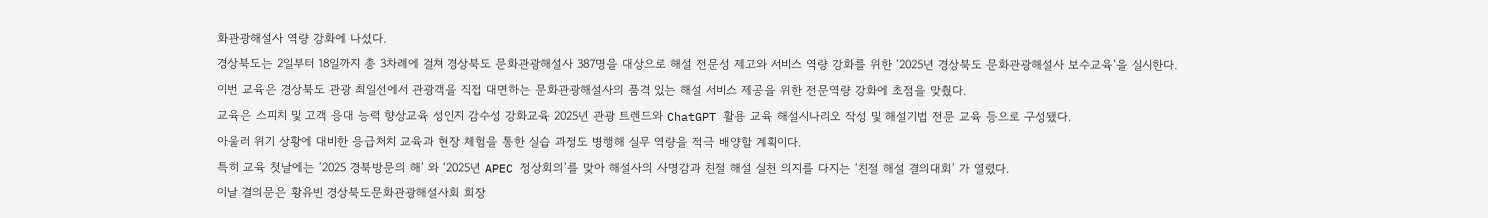화관광해설사 역량 강화에 나섰다.
경상북도는 2일부터 18일까지 총 3차례에 걸쳐 경상북도 문화관광해설사 387명을 대상으로 해설 전문성 제고와 서비스 역량 강화를 위한 ‘2025년 경상북도 문화관광해설사 보수교육’을 실시한다.
이번 교육은 경상북도 관광 최일선에서 관광객을 직접 대면하는 문화관광해설사의 품격 있는 해설 서비스 제공을 위한 전문역량 강화에 초점을 맞췄다.
교육은 스피치 및 고객 응대 능력 향상교육 성인지 감수성 강화교육 2025년 관광 트렌드와 ChatGPT 활용 교육 해설시나리오 작성 및 해설기법 전문 교육 등으로 구성됐다.
아울러 위기 상황에 대비한 응급처치 교육과 현장 체험을 통한 실습 과정도 병행해 실무 역량을 적극 배양할 계획이다.
특히 교육 첫날에는 ‘2025 경북방문의 해’ 와 ‘2025년 APEC 정상회의’를 맞아 해설사의 사명감과 친절 해설 실천 의지를 다지는 ‘친절 해설 결의대회’ 가 열렸다.
이날 결의문은 황유빈 경상북도문화관광해설사회 회장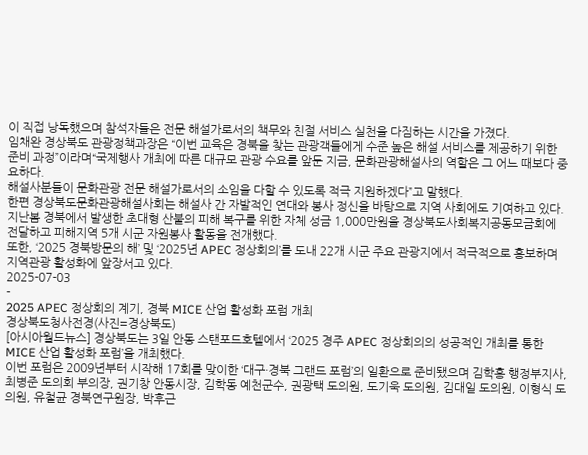이 직접 낭독했으며 참석자들은 전문 해설가로서의 책무와 친절 서비스 실천을 다짐하는 시간을 가졌다.
임채완 경상북도 관광정책과장은 “이번 교육은 경북을 찾는 관광객들에게 수준 높은 해설 서비스를 제공하기 위한 준비 과정”이라며“국제행사 개최에 따른 대규모 관광 수요를 앞둔 지금, 문화관광해설사의 역할은 그 어느 때보다 중요하다.
해설사분들이 문화관광 전문 해설가로서의 소임을 다할 수 있도록 적극 지원하겠다”고 말했다.
한편 경상북도문화관광해설사회는 해설사 간 자발적인 연대와 봉사 정신을 바탕으로 지역 사회에도 기여하고 있다.
지난봄 경북에서 발생한 초대형 산불의 피해 복구를 위한 자체 성금 1,000만원을 경상북도사회복지공동모금회에 전달하고 피해지역 5개 시군 자원봉사 활동을 전개했다.
또한, ‘2025 경북방문의 해’ 및 ‘2025년 APEC 정상회의’를 도내 22개 시군 주요 관광지에서 적극적으로 홍보하며 지역관광 활성화에 앞장서고 있다.
2025-07-03
-
2025 APEC 정상회의 계기, 경북 MICE 산업 활성화 포럼 개최
경상북도청사전경(사진=경상북도)
[아시아월드뉴스] 경상북도는 3일 안동 스탠포드호텔에서 ‘2025 경주 APEC 정상회의의 성공적인 개최를 통한 MICE 산업 활성화 포럼’을 개최했다.
이번 포럼은 2009년부터 시작해 17회를 맞이한 ‘대구·경북 그랜드 포럼’의 일환으로 준비됐으며 김학홍 행정부지사, 최병준 도의회 부의장, 권기창 안동시장, 김학동 예천군수, 권광택 도의원, 도기욱 도의원, 김대일 도의원, 이형식 도의원, 유철균 경북연구원장, 박후근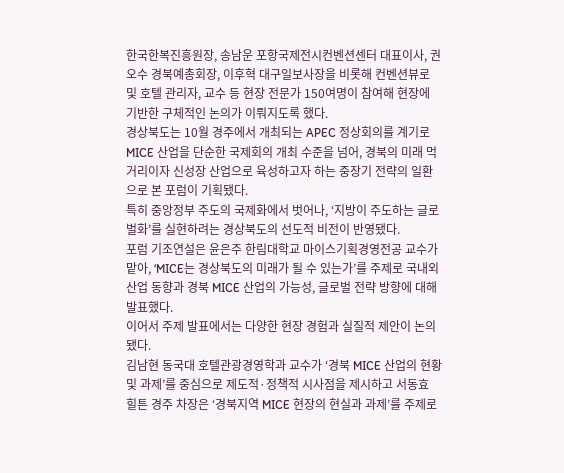한국한복진흥원장, 송남운 포항국제전시컨벤션센터 대표이사, 권오수 경북예총회장, 이후혁 대구일보사장을 비롯해 컨벤션뷰로 및 호텔 관리자, 교수 등 현장 전문가 150여명이 참여해 현장에 기반한 구체적인 논의가 이뤄지도록 했다.
경상북도는 10월 경주에서 개최되는 APEC 정상회의를 계기로 MICE 산업을 단순한 국제회의 개최 수준을 넘어, 경북의 미래 먹거리이자 신성장 산업으로 육성하고자 하는 중장기 전략의 일환으로 본 포럼이 기획됐다.
특히 중앙정부 주도의 국제화에서 벗어나, ‘지방이 주도하는 글로벌화’를 실현하려는 경상북도의 선도적 비전이 반영됐다.
포럼 기조연설은 윤은주 한림대학교 마이스기획경영전공 교수가 맡아, ‘MICE는 경상북도의 미래가 될 수 있는가’를 주제로 국내외 산업 동향과 경북 MICE 산업의 가능성, 글로벌 전략 방향에 대해 발표했다.
이어서 주제 발표에서는 다양한 현장 경험과 실질적 제안이 논의됐다.
김남현 동국대 호텔관광경영학과 교수가 ‘경북 MICE 산업의 현황및 과제’를 중심으로 제도적·정책적 시사점을 제시하고 서동효 힐튼 경주 차장은 ‘경북지역 MICE 현장의 현실과 과제’를 주제로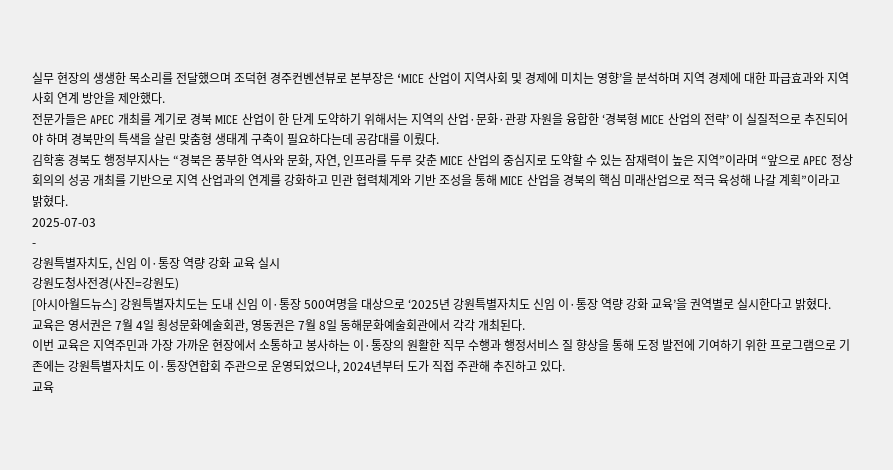실무 현장의 생생한 목소리를 전달했으며 조덕현 경주컨벤션뷰로 본부장은 ‘MICE 산업이 지역사회 및 경제에 미치는 영향’을 분석하며 지역 경제에 대한 파급효과와 지역사회 연계 방안을 제안했다.
전문가들은 APEC 개최를 계기로 경북 MICE 산업이 한 단계 도약하기 위해서는 지역의 산업·문화·관광 자원을 융합한 ‘경북형 MICE 산업의 전략’ 이 실질적으로 추진되어야 하며 경북만의 특색을 살린 맞춤형 생태계 구축이 필요하다는데 공감대를 이뤘다.
김학홍 경북도 행정부지사는 “경북은 풍부한 역사와 문화, 자연, 인프라를 두루 갖춘 MICE 산업의 중심지로 도약할 수 있는 잠재력이 높은 지역”이라며 “앞으로 APEC 정상회의의 성공 개최를 기반으로 지역 산업과의 연계를 강화하고 민관 협력체계와 기반 조성을 통해 MICE 산업을 경북의 핵심 미래산업으로 적극 육성해 나갈 계획”이라고 밝혔다.
2025-07-03
-
강원특별자치도, 신임 이·통장 역량 강화 교육 실시
강원도청사전경(사진=강원도)
[아시아월드뉴스] 강원특별자치도는 도내 신임 이·통장 500여명을 대상으로 ‘2025년 강원특별자치도 신임 이·통장 역량 강화 교육’을 권역별로 실시한다고 밝혔다.
교육은 영서권은 7월 4일 횡성문화예술회관, 영동권은 7월 8일 동해문화예술회관에서 각각 개최된다.
이번 교육은 지역주민과 가장 가까운 현장에서 소통하고 봉사하는 이·통장의 원활한 직무 수행과 행정서비스 질 향상을 통해 도정 발전에 기여하기 위한 프로그램으로 기존에는 강원특별자치도 이·통장연합회 주관으로 운영되었으나, 2024년부터 도가 직접 주관해 추진하고 있다.
교육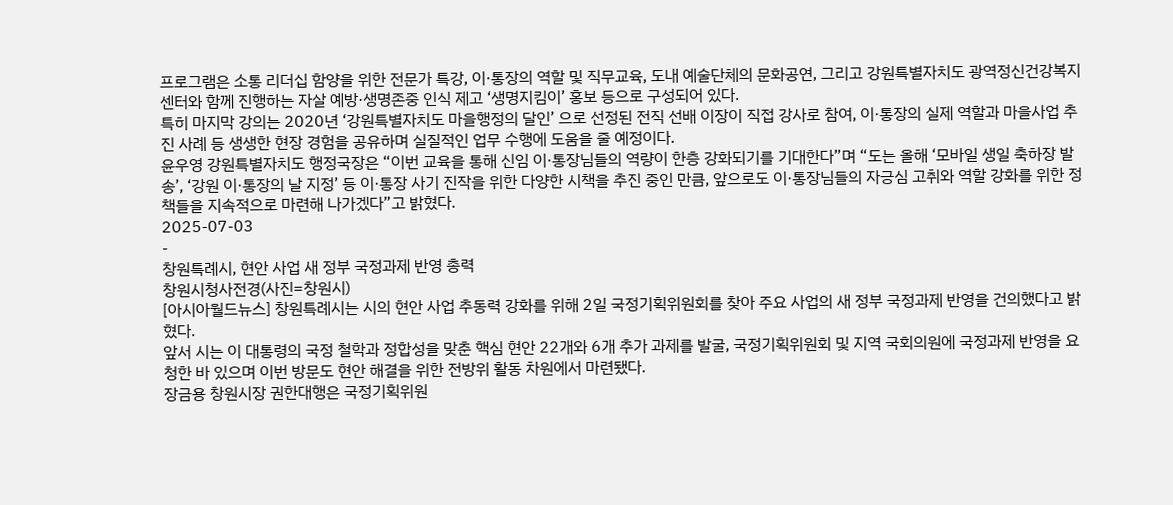프로그램은 소통 리더십 함양을 위한 전문가 특강, 이·통장의 역할 및 직무교육, 도내 예술단체의 문화공연, 그리고 강원특별자치도 광역정신건강복지센터와 함께 진행하는 자살 예방·생명존중 인식 제고 ‘생명지킴이’ 홍보 등으로 구성되어 있다.
특히 마지막 강의는 2020년 ‘강원특별자치도 마을행정의 달인’ 으로 선정된 전직 선배 이장이 직접 강사로 참여, 이·통장의 실제 역할과 마을사업 추진 사례 등 생생한 현장 경험을 공유하며 실질적인 업무 수행에 도움을 줄 예정이다.
윤우영 강원특별자치도 행정국장은 “이번 교육을 통해 신임 이·통장님들의 역량이 한층 강화되기를 기대한다”며 “도는 올해 ‘모바일 생일 축하장 발송’, ‘강원 이·통장의 날 지정’ 등 이·통장 사기 진작을 위한 다양한 시책을 추진 중인 만큼, 앞으로도 이·통장님들의 자긍심 고취와 역할 강화를 위한 정책들을 지속적으로 마련해 나가겠다”고 밝혔다.
2025-07-03
-
창원특례시, 현안 사업 새 정부 국정과제 반영 총력
창원시청사전경(사진=창원시)
[아시아월드뉴스] 창원특례시는 시의 현안 사업 추동력 강화를 위해 2일 국정기획위원회를 찾아 주요 사업의 새 정부 국정과제 반영을 건의했다고 밝혔다.
앞서 시는 이 대통령의 국정 철학과 정합성을 맞춘 핵심 현안 22개와 6개 추가 과제를 발굴, 국정기획위원회 및 지역 국회의원에 국정과제 반영을 요청한 바 있으며 이번 방문도 현안 해결을 위한 전방위 활동 차원에서 마련됐다.
장금용 창원시장 권한대행은 국정기획위원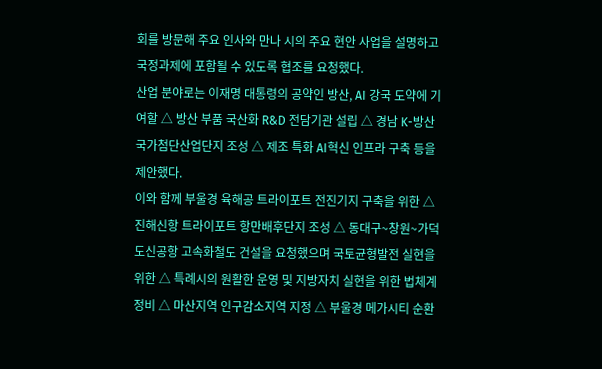회를 방문해 주요 인사와 만나 시의 주요 현안 사업을 설명하고 국정과제에 포함될 수 있도록 협조를 요청했다.
산업 분야로는 이재명 대통령의 공약인 방산, AI 강국 도약에 기여할 △ 방산 부품 국산화 R&D 전담기관 설립 △ 경남 K-방산 국가첨단산업단지 조성 △ 제조 특화 AI혁신 인프라 구축 등을 제안했다.
이와 함께 부울경 육해공 트라이포트 전진기지 구축을 위한 △ 진해신항 트라이포트 항만배후단지 조성 △ 동대구~창원~가덕도신공항 고속화철도 건설을 요청했으며 국토균형발전 실현을 위한 △ 특례시의 원활한 운영 및 지방자치 실현을 위한 법체계 정비 △ 마산지역 인구감소지역 지정 △ 부울경 메가시티 순환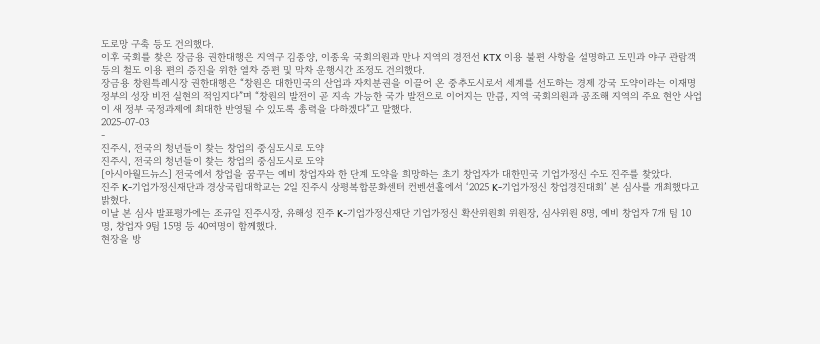도로망 구축 등도 건의했다.
이후 국회를 찾은 장금용 권한대행은 지역구 김종양, 이종욱 국회의원과 만나 지역의 경전선 KTX 이용 불편 사항을 설명하고 도민과 야구 관람객 등의 철도 이용 편의 증진을 위한 열차 증편 및 막차 운행시간 조정도 건의했다.
장금용 창원특례시장 권한대행은 “창원은 대한민국의 산업과 자치분권을 이끌어 온 중추도시로서 세계를 선도하는 경제 강국 도약이라는 이재명 정부의 성장 비전 실현의 적임지다”며 “창원의 발전이 곧 지속 가능한 국가 발전으로 이어지는 만큼, 지역 국회의원과 공조해 지역의 주요 현안 사업이 새 정부 국정과제에 최대한 반영될 수 있도록 총력을 다하겠다”고 말했다.
2025-07-03
-
진주시, 전국의 청년들이 찾는 창업의 중심도시로 도약
진주시, 전국의 청년들이 찾는 창업의 중심도시로 도약
[아시아월드뉴스] 전국에서 창업을 꿈꾸는 예비 창업자와 한 단계 도약을 희망하는 초기 창업자가 대한민국 기업가정신 수도 진주를 찾았다.
진주 K-기업가정신재단과 경상국립대학교는 2일 진주시 상평복합문화센터 컨벤션홀에서 ‘2025 K-기업가정신 창업경진대회’ 본 심사를 개최했다고 밝혔다.
이날 본 심사 발표평가에는 조규일 진주시장, 유해성 진주 K-기업가정신재단 기업가정신 확산위원회 위원장, 심사위원 8명, 예비 창업자 7개 팀 10명, 창업자 9팀 15명 등 40여명이 함께했다.
현장을 방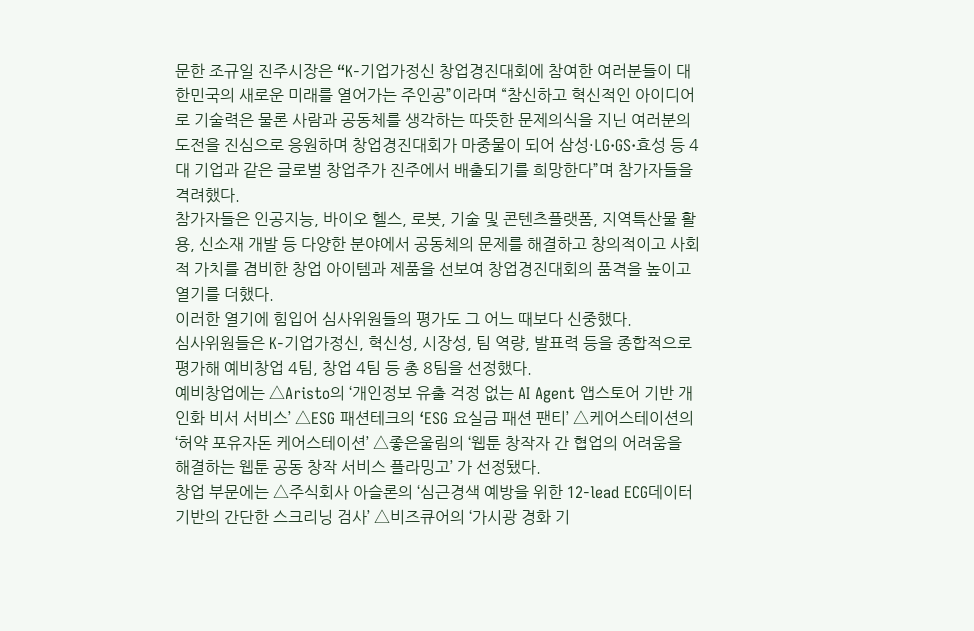문한 조규일 진주시장은 “K-기업가정신 창업경진대회에 참여한 여러분들이 대한민국의 새로운 미래를 열어가는 주인공”이라며 “참신하고 혁신적인 아이디어로 기술력은 물론 사람과 공동체를 생각하는 따뜻한 문제의식을 지닌 여러분의 도전을 진심으로 응원하며 창업경진대회가 마중물이 되어 삼성·LG·GS·효성 등 4대 기업과 같은 글로벌 창업주가 진주에서 배출되기를 희망한다”며 참가자들을 격려했다.
참가자들은 인공지능, 바이오 헬스, 로봇, 기술 및 콘텐츠플랫폼, 지역특산물 활용, 신소재 개발 등 다양한 분야에서 공동체의 문제를 해결하고 창의적이고 사회적 가치를 겸비한 창업 아이템과 제품을 선보여 창업경진대회의 품격을 높이고 열기를 더했다.
이러한 열기에 힘입어 심사위원들의 평가도 그 어느 때보다 신중했다.
심사위원들은 K-기업가정신, 혁신성, 시장성, 팀 역량, 발표력 등을 종합적으로 평가해 예비창업 4팀, 창업 4팀 등 총 8팀을 선정했다.
예비창업에는 △Aristo의 ‘개인정보 유출 걱정 없는 AI Agent 앱스토어 기반 개인화 비서 서비스’ △ESG 패션테크의 ‘ESG 요실금 패션 팬티’ △케어스테이션의 ‘허약 포유자돈 케어스테이션’ △좋은울림의 ‘웹툰 창작자 간 협업의 어려움을 해결하는 웹툰 공동 창작 서비스 플라밍고’ 가 선정됐다.
창업 부문에는 △주식회사 아슬론의 ‘심근경색 예방을 위한 12-lead ECG데이터 기반의 간단한 스크리닝 검사’ △비즈큐어의 ‘가시광 경화 기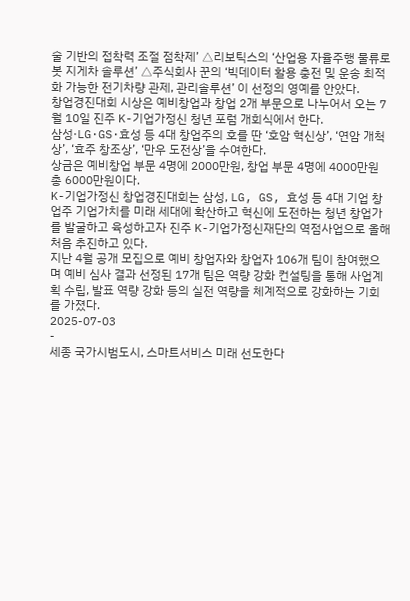술 기반의 접착력 조절 점착제’ △리보틱스의 ‘산업용 자율주행 물류로봇 지게차 솔루션’ △주식회사 꾼의 ‘빅데이터 활용 충전 및 운송 최적화 가능한 전기차량 관제, 관리솔루션’ 이 선정의 영예를 안았다.
창업경진대회 시상은 예비창업과 창업 2개 부문으로 나누어서 오는 7월 10일 진주 K-기업가정신 청년 포럼 개회식에서 한다.
삼성·LG·GS·효성 등 4대 창업주의 호를 딴 ‘호암 혁신상’, ‘연암 개척상’, ‘효주 창조상’, ‘만우 도전상’을 수여한다.
상금은 예비창업 부문 4명에 2000만원, 창업 부문 4명에 4000만원 총 6000만원이다.
K-기업가정신 창업경진대회는 삼성, LG, GS, 효성 등 4대 기업 창업주 기업가치를 미래 세대에 확산하고 혁신에 도전하는 청년 창업가를 발굴하고 육성하고자 진주 K-기업가정신재단의 역점사업으로 올해 처음 추진하고 있다.
지난 4월 공개 모집으로 예비 창업자와 창업자 106개 팀이 참여했으며 예비 심사 결과 선정된 17개 팀은 역량 강화 컨설팅을 통해 사업계획 수립, 발표 역량 강화 등의 실전 역량을 체계적으로 강화하는 기회를 가졌다.
2025-07-03
-
세종 국가시범도시, 스마트서비스 미래 선도한다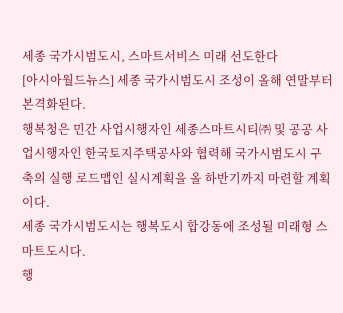세종 국가시범도시, 스마트서비스 미래 선도한다
[아시아월드뉴스] 세종 국가시범도시 조성이 올해 연말부터 본격화된다.
행복청은 민간 사업시행자인 세종스마트시티㈜ 및 공공 사업시행자인 한국토지주택공사와 협력해 국가시범도시 구축의 실행 로드맵인 실시계획을 올 하반기까지 마련할 계획이다.
세종 국가시범도시는 행복도시 합강동에 조성될 미래형 스마트도시다.
행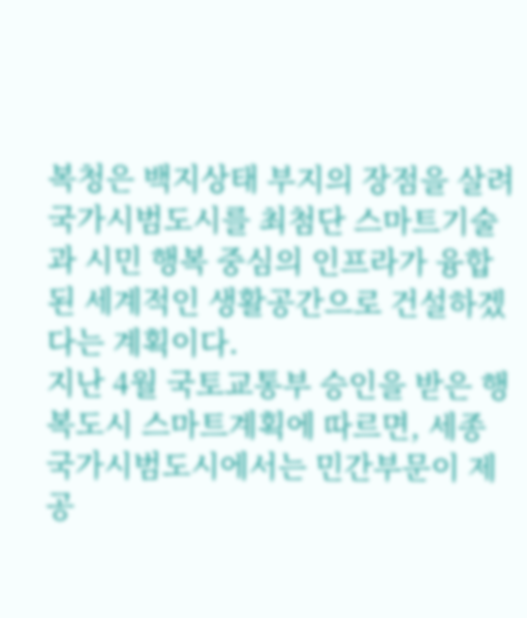복청은 백지상태 부지의 장점을 살려 국가시범도시를 최첨단 스마트기술과 시민 행복 중심의 인프라가 융합된 세계적인 생활공간으로 건설하겠다는 계획이다.
지난 4월 국토교통부 승인을 받은 행복도시 스마트계획에 따르면, 세종 국가시범도시에서는 민간부문이 제공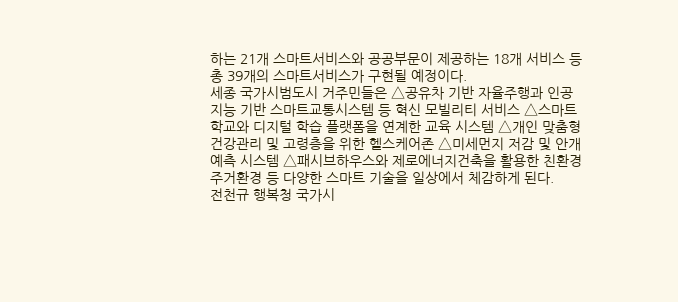하는 21개 스마트서비스와 공공부문이 제공하는 18개 서비스 등 총 39개의 스마트서비스가 구현될 예정이다.
세종 국가시범도시 거주민들은 △공유차 기반 자율주행과 인공지능 기반 스마트교통시스템 등 혁신 모빌리티 서비스 △스마트학교와 디지털 학습 플랫폼을 연계한 교육 시스템 △개인 맞춤형 건강관리 및 고령층을 위한 헬스케어존 △미세먼지 저감 및 안개 예측 시스템 △패시브하우스와 제로에너지건축을 활용한 친환경 주거환경 등 다양한 스마트 기술을 일상에서 체감하게 된다.
전천규 행복청 국가시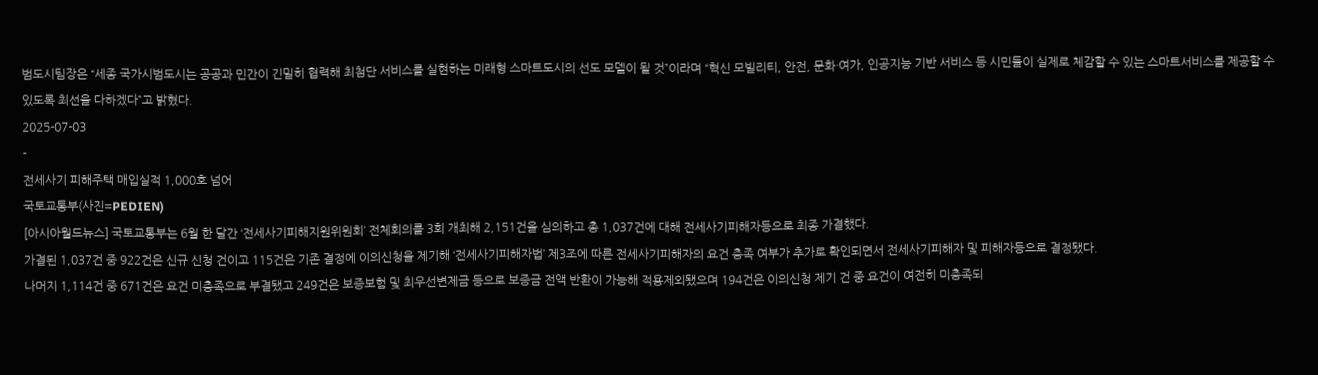범도시팀장은 “세종 국가시범도시는 공공과 민간이 긴밀히 협력해 최첨단 서비스를 실현하는 미래형 스마트도시의 선도 모델이 될 것”이라며 “혁신 모빌리티, 안전, 문화·여가, 인공지능 기반 서비스 등 시민들이 실제로 체감할 수 있는 스마트서비스를 제공할 수 있도록 최선을 다하겠다”고 밝혔다.
2025-07-03
-
전세사기 피해주택 매입실적 1,000호 넘어
국토교통부(사진=PEDIEN)
[아시아월드뉴스] 국토교통부는 6월 한 달간 ‘전세사기피해지원위원회’ 전체회의를 3회 개최해 2,151건을 심의하고 총 1,037건에 대해 전세사기피해자등으로 최종 가결했다.
가결된 1,037건 중 922건은 신규 신청 건이고 115건은 기존 결정에 이의신청을 제기해 ‘전세사기피해자법’ 제3조에 따른 전세사기피해자의 요건 충족 여부가 추가로 확인되면서 전세사기피해자 및 피해자등으로 결정됐다.
나머지 1,114건 중 671건은 요건 미충족으로 부결됐고 249건은 보증보험 및 최우선변제금 등으로 보증금 전액 반환이 가능해 적용제외됐으며 194건은 이의신청 제기 건 중 요건이 여전히 미충족되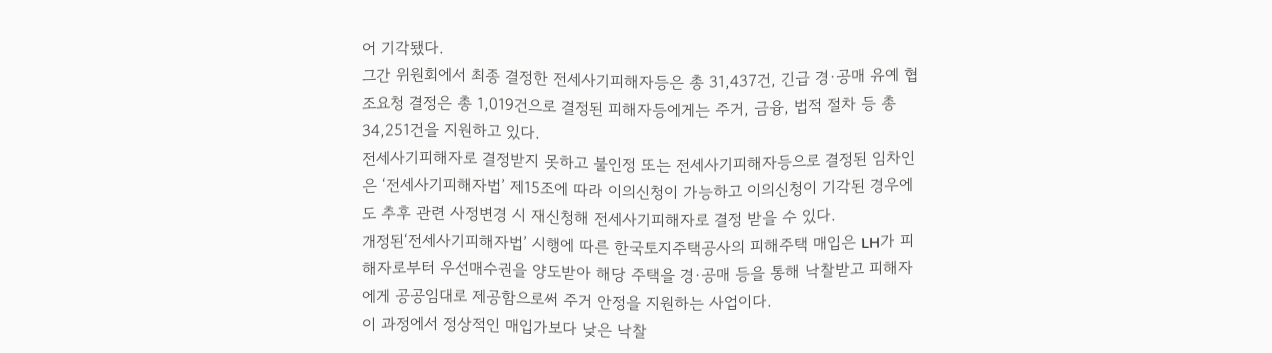어 기각됐다.
그간 위원회에서 최종 결정한 전세사기피해자등은 총 31,437건, 긴급 경·공매 유예 협조요청 결정은 총 1,019건으로 결정된 피해자등에게는 주거, 금융, 법적 절차 등 총 34,251건을 지원하고 있다.
전세사기피해자로 결정받지 못하고 불인정 또는 전세사기피해자등으로 결정된 임차인은 ‘전세사기피해자법’ 제15조에 따라 이의신청이 가능하고 이의신청이 기각된 경우에도 추후 관련 사정변경 시 재신청해 전세사기피해자로 결정 받을 수 있다.
개정된‘전세사기피해자법’ 시행에 따른 한국토지주택공사의 피해주택 매입은 LH가 피해자로부터 우선매수권을 양도받아 해당 주택을 경·공매 등을 통해 낙찰받고 피해자에게 공공임대로 제공함으로써 주거 안정을 지원하는 사업이다.
이 과정에서 정상적인 매입가보다 낮은 낙찰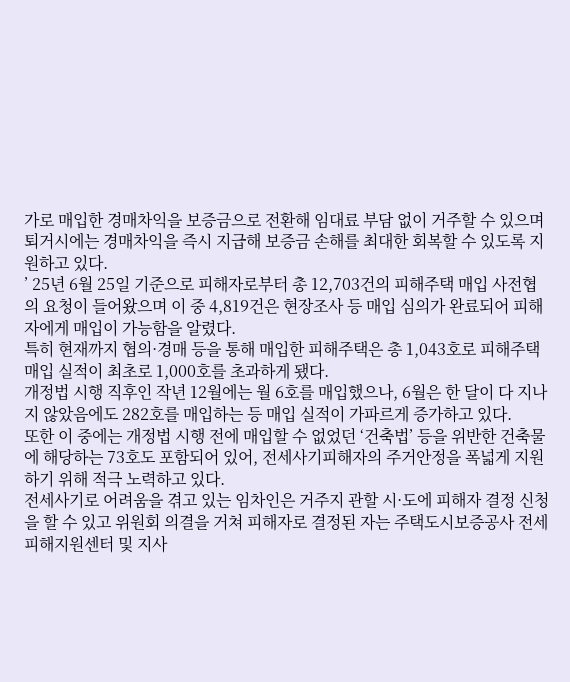가로 매입한 경매차익을 보증금으로 전환해 임대료 부담 없이 거주할 수 있으며 퇴거시에는 경매차익을 즉시 지급해 보증금 손해를 최대한 회복할 수 있도록 지원하고 있다.
’ 25년 6월 25일 기준으로 피해자로부터 총 12,703건의 피해주택 매입 사전협의 요청이 들어왔으며 이 중 4,819건은 현장조사 등 매입 심의가 완료되어 피해자에게 매입이 가능함을 알렸다.
특히 현재까지 협의·경매 등을 통해 매입한 피해주택은 총 1,043호로 피해주택 매입 실적이 최초로 1,000호를 초과하게 됐다.
개정법 시행 직후인 작년 12월에는 월 6호를 매입했으나, 6월은 한 달이 다 지나지 않았음에도 282호를 매입하는 등 매입 실적이 가파르게 증가하고 있다.
또한 이 중에는 개정법 시행 전에 매입할 수 없었던 ‘건축법’ 등을 위반한 건축물에 해당하는 73호도 포함되어 있어, 전세사기피해자의 주거안정을 폭넓게 지원하기 위해 적극 노력하고 있다.
전세사기로 어려움을 겪고 있는 임차인은 거주지 관할 시·도에 피해자 결정 신청을 할 수 있고 위원회 의결을 거쳐 피해자로 결정된 자는 주택도시보증공사 전세피해지원센터 및 지사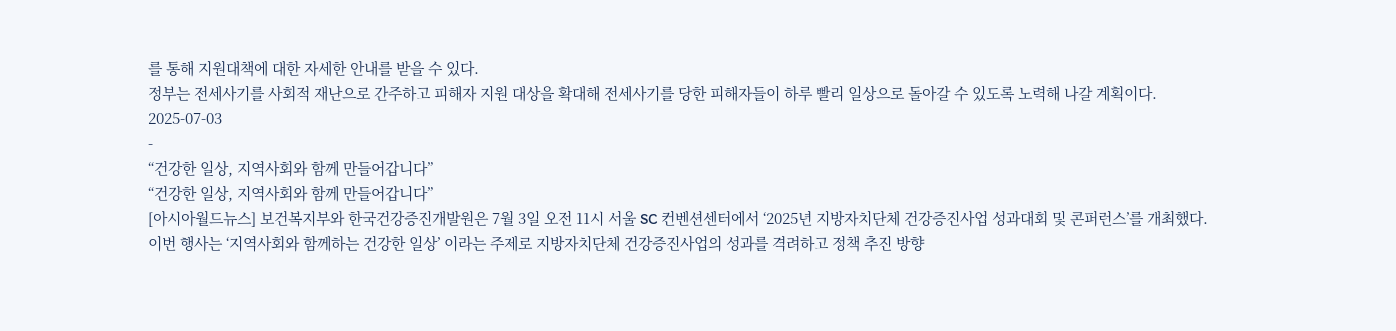를 통해 지원대책에 대한 자세한 안내를 받을 수 있다.
정부는 전세사기를 사회적 재난으로 간주하고 피해자 지원 대상을 확대해 전세사기를 당한 피해자들이 하루 빨리 일상으로 돌아갈 수 있도록 노력해 나갈 계획이다.
2025-07-03
-
“건강한 일상, 지역사회와 함께 만들어갑니다”
“건강한 일상, 지역사회와 함께 만들어갑니다”
[아시아월드뉴스] 보건복지부와 한국건강증진개발원은 7월 3일 오전 11시 서울 SC 컨벤션센터에서 ‘2025년 지방자치단체 건강증진사업 성과대회 및 콘퍼런스’를 개최했다.
이번 행사는 ‘지역사회와 함께하는 건강한 일상’ 이라는 주제로 지방자치단체 건강증진사업의 성과를 격려하고 정책 추진 방향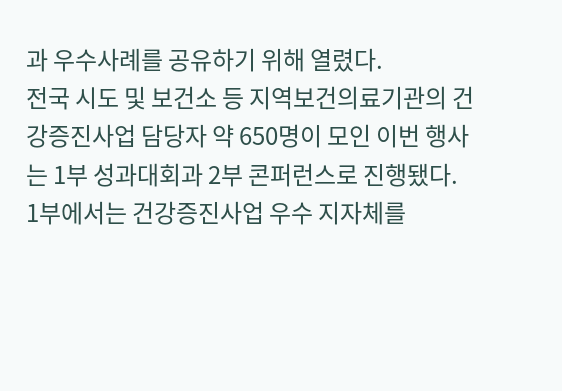과 우수사례를 공유하기 위해 열렸다.
전국 시도 및 보건소 등 지역보건의료기관의 건강증진사업 담당자 약 650명이 모인 이번 행사는 1부 성과대회과 2부 콘퍼런스로 진행됐다.
1부에서는 건강증진사업 우수 지자체를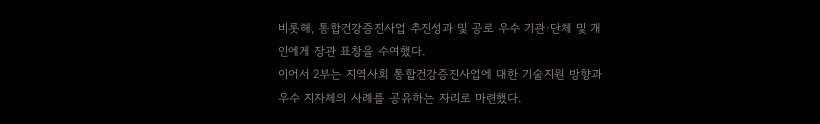비롯해, 통합건강증진사업 추진성과 및 공로 우수 기관·단체 및 개인에게 장관 표창을 수여했다.
이어서 2부는 지역사회 통합건강증진사업에 대한 기술지원 방향과 우수 지자체의 사례를 공유하는 자리로 마련했다.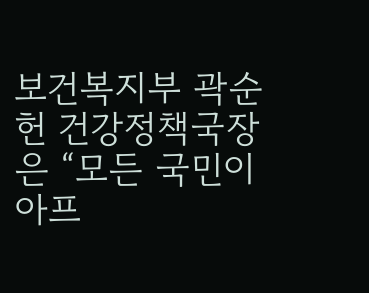보건복지부 곽순헌 건강정책국장은 “모든 국민이 아프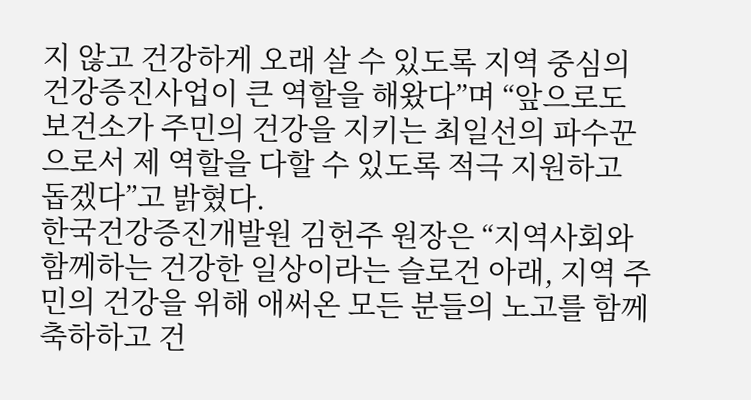지 않고 건강하게 오래 살 수 있도록 지역 중심의 건강증진사업이 큰 역할을 해왔다”며 “앞으로도 보건소가 주민의 건강을 지키는 최일선의 파수꾼으로서 제 역할을 다할 수 있도록 적극 지원하고 돕겠다”고 밝혔다.
한국건강증진개발원 김헌주 원장은 “지역사회와 함께하는 건강한 일상이라는 슬로건 아래, 지역 주민의 건강을 위해 애써온 모든 분들의 노고를 함께 축하하고 건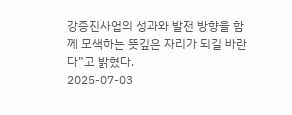강증진사업의 성과와 발전 방향을 함께 모색하는 뜻깊은 자리가 되길 바란다”고 밝혔다.
2025-07-03